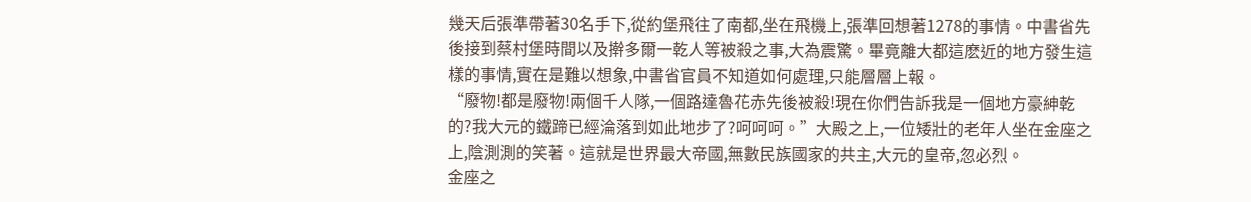幾天后張準帶著30名手下,從約堡飛往了南都,坐在飛機上,張準回想著1278的事情。中書省先後接到蔡村堡時間以及擀多爾一乾人等被殺之事,大為震驚。畢竟離大都這麽近的地方發生這樣的事情,實在是難以想象,中書省官員不知道如何處理,只能層層上報。
“廢物!都是廢物!兩個千人隊,一個路達魯花赤先後被殺!現在你們告訴我是一個地方豪紳乾的?我大元的鐵蹄已經淪落到如此地步了?呵呵呵。”大殿之上,一位矮壯的老年人坐在金座之上,陰測測的笑著。這就是世界最大帝國,無數民族國家的共主,大元的皇帝,忽必烈。
金座之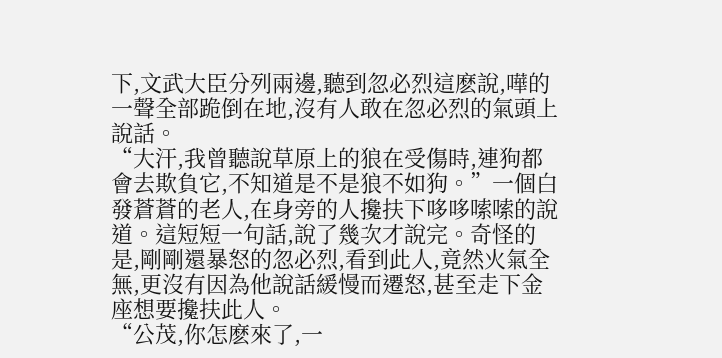下,文武大臣分列兩邊,聽到忽必烈這麽說,嘩的一聲全部跪倒在地,沒有人敢在忽必烈的氣頭上說話。
“大汗,我曾聽說草原上的狼在受傷時,連狗都會去欺負它,不知道是不是狼不如狗。”一個白發蒼蒼的老人,在身旁的人攙扶下哆哆嗦嗦的說道。這短短一句話,說了幾次才說完。奇怪的是,剛剛還暴怒的忽必烈,看到此人,竟然火氣全無,更沒有因為他說話緩慢而遷怒,甚至走下金座想要攙扶此人。
“公茂,你怎麽來了,一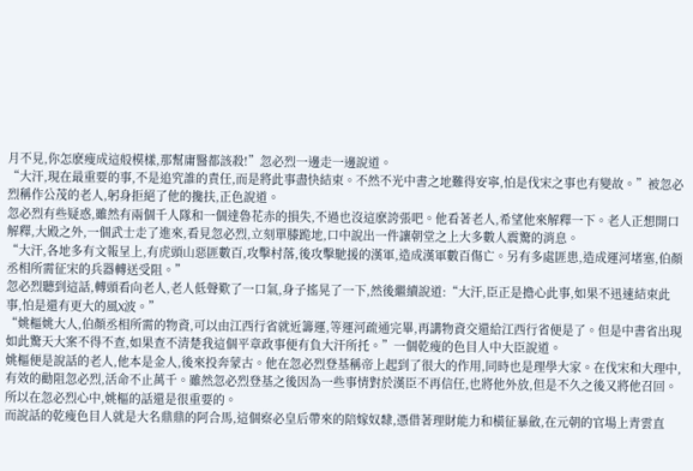月不見,你怎麽瘦成這般模樣,那幫庸醫都該殺!”忽必烈一邊走一邊說道。
“大汗,現在最重要的事,不是追究誰的責任,而是將此事盡快結束。不然不光中書之地難得安寧,怕是伐宋之事也有變故。”被忽必烈稱作公茂的老人,躬身拒絕了他的攙扶,正色說道。
忽必烈有些疑惑,雖然有兩個千人隊和一個達魯花赤的損失,不過也沒這麽誇張吧。他看著老人,希望他來解釋一下。老人正想開口解釋,大殿之外,一個武士走了進來,看見忽必烈,立刻單膝跪地,口中說出一件讓朝堂之上大多數人震驚的消息。
“大汗,各地多有文報呈上,有虎頭山惡匪數百,攻擊村落,後攻擊馳援的漢軍,造成漢軍數百傷亡。另有多處匪患,造成運河堵塞,伯顏丞相所需征宋的兵器轉送受阻。”
忽必烈聽到這話,轉頭看向老人,老人低聲歎了一口氣,身子搖晃了一下,然後繼續說道:“大汗,臣正是擔心此事,如果不迅速結束此事,怕是還有更大的風X波。”
“姚樞姚大人,伯顏丞相所需的物資,可以由江西行省就近籌運,等運河疏通完畢,再講物資交還給江西行省便是了。但是中書省出現如此驚天大案不得不查,如果查不清楚我這個平章政事便有負大汗所托。”一個乾瘦的色目人中大臣說道。
姚樞便是說話的老人,他本是金人,後來投奔蒙古。他在忽必烈登基稱帝上起到了很大的作用,同時也是理學大家。在伐宋和大理中,有效的勸阻忽必烈,活命不止萬千。雖然忽必烈登基之後因為一些事情對於漢臣不再信任,也將他外放,但是不久之後又將他召回。所以在忽必烈心中,姚樞的話還是很重要的。
而說話的乾瘦色目人就是大名鼎鼎的阿合馬,這個察必皇后帶來的陪嫁奴隸,憑借著理財能力和橫征暴斂,在元朝的官場上青雲直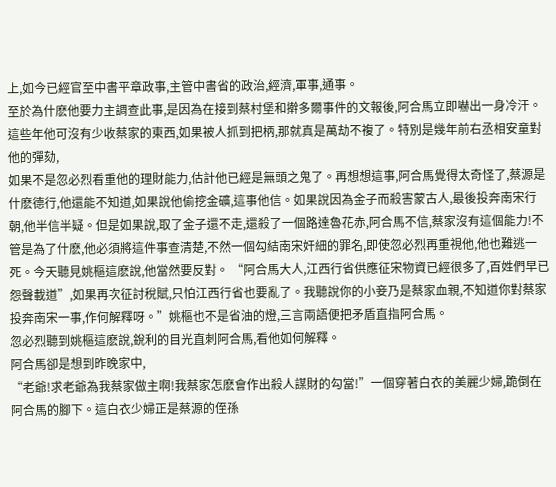上,如今已經官至中書平章政事,主管中書省的政治,經濟,軍事,通事。
至於為什麽他要力主調查此事,是因為在接到蔡村堡和擀多爾事件的文報後,阿合馬立即嚇出一身冷汗。這些年他可沒有少收蔡家的東西,如果被人抓到把柄,那就真是萬劫不複了。特別是幾年前右丞相安童對他的彈劾,
如果不是忽必烈看重他的理財能力,估計他已經是無頭之鬼了。再想想這事,阿合馬覺得太奇怪了,蔡源是什麽德行,他還能不知道,如果說他偷挖金礦,這事他信。如果說因為金子而殺害蒙古人,最後投奔南宋行朝,他半信半疑。但是如果說,取了金子還不走,還殺了一個路達魯花赤,阿合馬不信,蔡家沒有這個能力!不管是為了什麽,他必須將這件事查清楚,不然一個勾結南宋奸細的罪名,即使忽必烈再重視他,他也難逃一死。今天聽見姚樞這麽說,他當然要反對。 “阿合馬大人,江西行省供應征宋物資已經很多了,百姓們早已怨聲載道”,如果再次征討稅賦,只怕江西行省也要亂了。我聽說你的小妾乃是蔡家血親,不知道你對蔡家投奔南宋一事,作何解釋呀。”姚樞也不是省油的燈,三言兩語便把矛盾直指阿合馬。
忽必烈聽到姚樞這麽說,銳利的目光直刺阿合馬,看他如何解釋。
阿合馬卻是想到昨晚家中,
“老爺!求老爺為我蔡家做主啊!我蔡家怎麽會作出殺人謀財的勾當!”一個穿著白衣的美麗少婦,跪倒在阿合馬的腳下。這白衣少婦正是蔡源的侄孫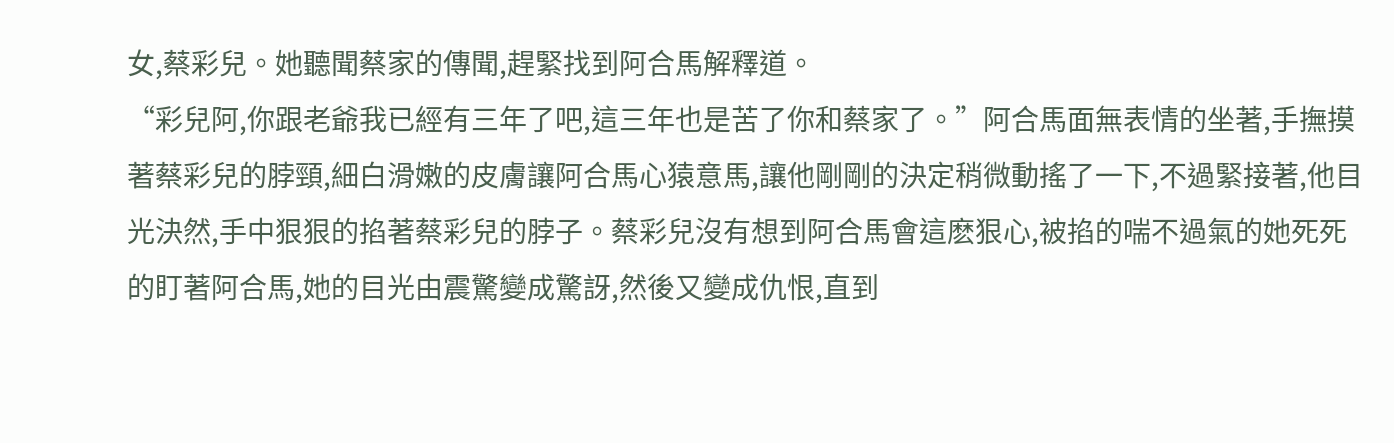女,蔡彩兒。她聽聞蔡家的傳聞,趕緊找到阿合馬解釋道。
“彩兒阿,你跟老爺我已經有三年了吧,這三年也是苦了你和蔡家了。”阿合馬面無表情的坐著,手撫摸著蔡彩兒的脖頸,細白滑嫩的皮膚讓阿合馬心猿意馬,讓他剛剛的決定稍微動搖了一下,不過緊接著,他目光決然,手中狠狠的掐著蔡彩兒的脖子。蔡彩兒沒有想到阿合馬會這麽狠心,被掐的喘不過氣的她死死的盯著阿合馬,她的目光由震驚變成驚訝,然後又變成仇恨,直到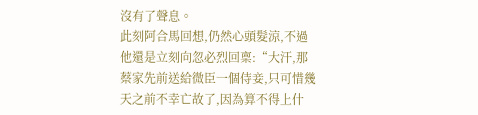沒有了聲息。
此刻阿合馬回想,仍然心頭髮涼,不過他還是立刻向忽必烈回稟:“大汗,那蔡家先前送給微臣一個侍妾,只可惜幾天之前不幸亡故了,因為算不得上什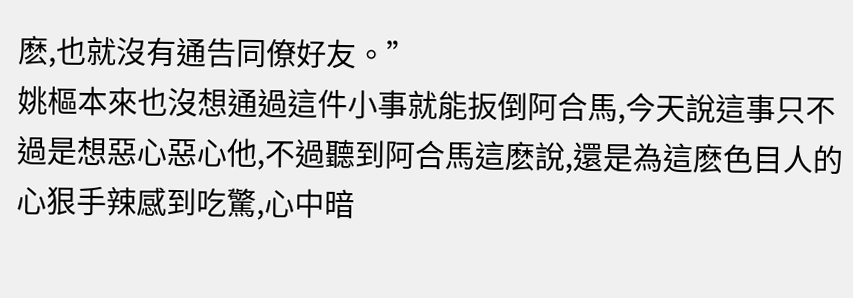麽,也就沒有通告同僚好友。”
姚樞本來也沒想通過這件小事就能扳倒阿合馬,今天說這事只不過是想惡心惡心他,不過聽到阿合馬這麽說,還是為這麽色目人的心狠手辣感到吃驚,心中暗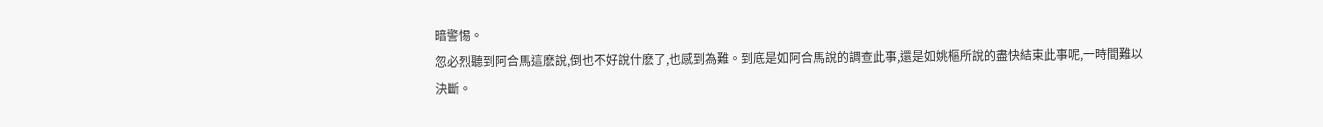暗警惕。
忽必烈聽到阿合馬這麽說,倒也不好說什麽了,也感到為難。到底是如阿合馬說的調查此事,還是如姚樞所說的盡快結束此事呢,一時間難以決斷。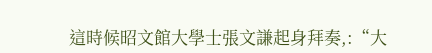這時候昭文館大學士張文謙起身拜奏,:“大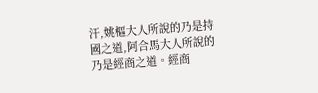汗,姚樞大人所說的乃是持國之道,阿合馬大人所說的乃是經商之道。經商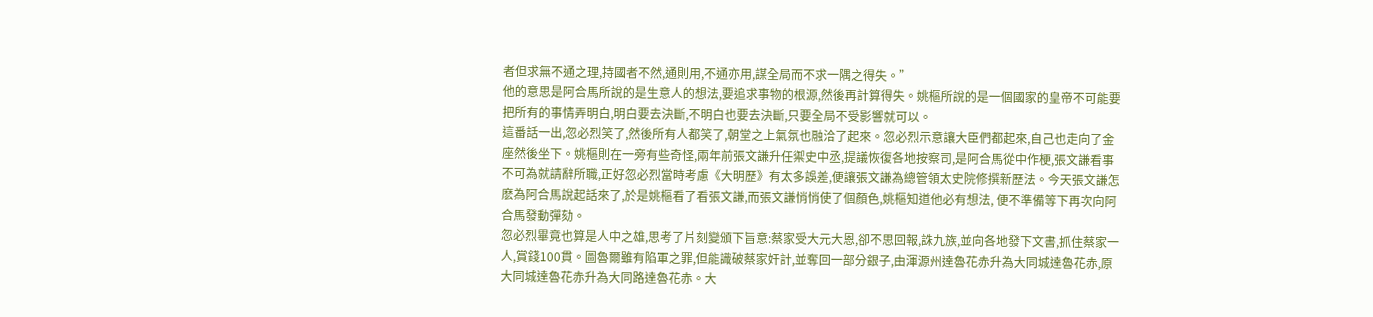者但求無不通之理,持國者不然,通則用,不通亦用,謀全局而不求一隅之得失。”
他的意思是阿合馬所說的是生意人的想法,要追求事物的根源,然後再計算得失。姚樞所說的是一個國家的皇帝不可能要把所有的事情弄明白,明白要去決斷,不明白也要去決斷,只要全局不受影響就可以。
這番話一出,忽必烈笑了,然後所有人都笑了,朝堂之上氣氛也融洽了起來。忽必烈示意讓大臣們都起來,自己也走向了金座然後坐下。姚樞則在一旁有些奇怪,兩年前張文謙升任禦史中丞,提議恢復各地按察司,是阿合馬從中作梗,張文謙看事不可為就請辭所職,正好忽必烈當時考慮《大明歷》有太多誤差,便讓張文謙為總管領太史院修撰新歷法。今天張文謙怎麽為阿合馬說起話來了,於是姚樞看了看張文謙,而張文謙悄悄使了個顏色,姚樞知道他必有想法, 便不準備等下再次向阿合馬發動彈劾。
忽必烈畢竟也算是人中之雄,思考了片刻變頒下旨意:蔡家受大元大恩,卻不思回報,誅九族,並向各地發下文書,抓住蔡家一人,賞錢100貫。圖魯爾雖有陷軍之罪,但能識破蔡家奸計,並奪回一部分銀子,由渾源州達魯花赤升為大同城達魯花赤,原大同城達魯花赤升為大同路達魯花赤。大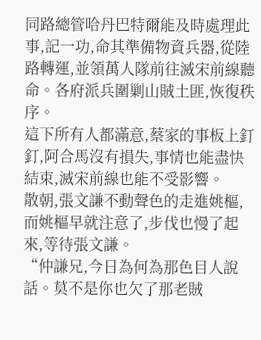同路總管哈丹巴特爾能及時處理此事,記一功,命其準備物資兵器,從陸路轉運,並領萬人隊前往滅宋前線聽命。各府派兵圍剿山賊土匪,恢復秩序。
這下所有人都滿意,蔡家的事板上釘釘,阿合馬沒有損失,事情也能盡快結束,滅宋前線也能不受影響。
散朝,張文謙不動聲色的走進姚樞,而姚樞早就注意了,步伐也慢了起來,等待張文謙。
“仲謙兄,今日為何為那色目人說話。莫不是你也欠了那老賊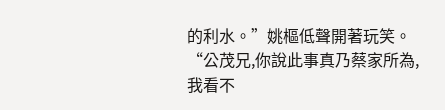的利水。”姚樞低聲開著玩笑。
“公茂兄,你說此事真乃蔡家所為,我看不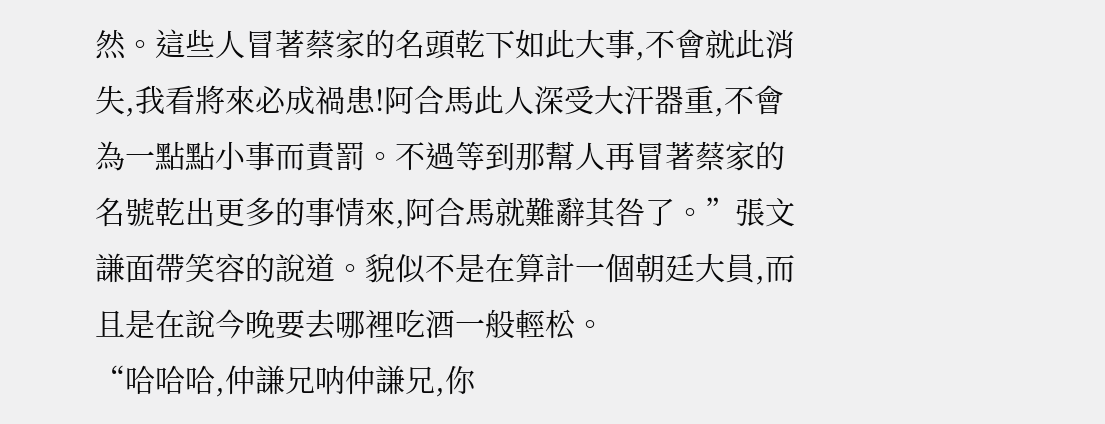然。這些人冒著蔡家的名頭乾下如此大事,不會就此消失,我看將來必成禍患!阿合馬此人深受大汗器重,不會為一點點小事而責罰。不過等到那幫人再冒著蔡家的名號乾出更多的事情來,阿合馬就難辭其咎了。”張文謙面帶笑容的說道。貌似不是在算計一個朝廷大員,而且是在說今晚要去哪裡吃酒一般輕松。
“哈哈哈,仲謙兄呐仲謙兄,你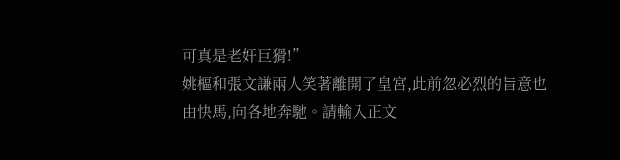可真是老奸巨猾!”
姚樞和張文謙兩人笑著離開了皇宮,此前忽必烈的旨意也由快馬,向各地奔馳。請輸入正文